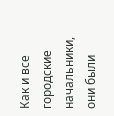Как и все городские начальники, они были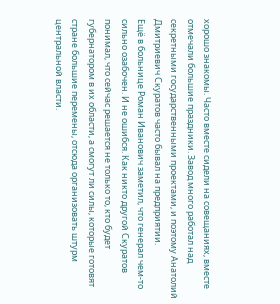хорошо знакомы. Часто вместе сидели на совещаниях, вместе отмечали большие праздники. Завод много работал над секретными государственными проектами, и поэтому Анатолий Дмитриевич Скуратов часто бывал на предприятии.
Ещё в больнице Роман Иванович заметил, что генерал чем-то сильно озабочен. И не ошибся. Как никто другой Скуратов понимал, что сейчас решается не только то, кто будет губернатором в их области, а смогут ли силы, которые готовят стране большие перемены, отсюда организовать штурм центральной власти.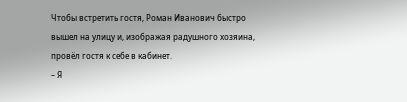Чтобы встретить гостя, Роман Иванович быстро вышел на улицу и, изображая радушного хозяина, провёл гостя к себе в кабинет.
– Я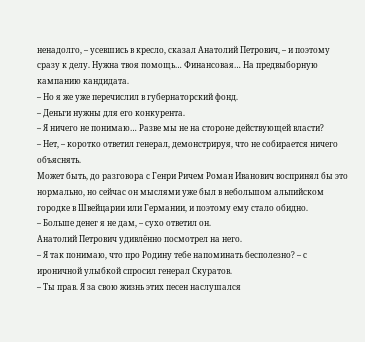ненадолго, – усевшись в кресло, сказал Анатолий Петрович, – и поэтому сразу к делу. Нужна твоя помощь… Финансовая… На предвыборную кампанию кандидата.
– Но я же уже перечислил в губернаторский фонд.
– Деньги нужны для его конкурента.
– Я ничего не понимаю… Разве мы не на стороне действующей власти?
– Нет, – коротко ответил генерал, демонстрируя, что не собирается ничего объяснять.
Может быть, до разговора с Генри Ричем Роман Иванович воспринял бы это нормально, но сейчас он мыслями уже был в небольшом альпийском городке в Швейцарии или Германии, и поэтому ему стало обидно.
– Больше денег я не дам, – сухо ответил он.
Анатолий Петрович удивлённо посмотрел на него.
– Я так понимаю, что про Родину тебе напоминать бесполезно? – с ироничной улыбкой спросил генерал Скуратов.
– Ты прав. Я за свою жизнь этих песен наслушался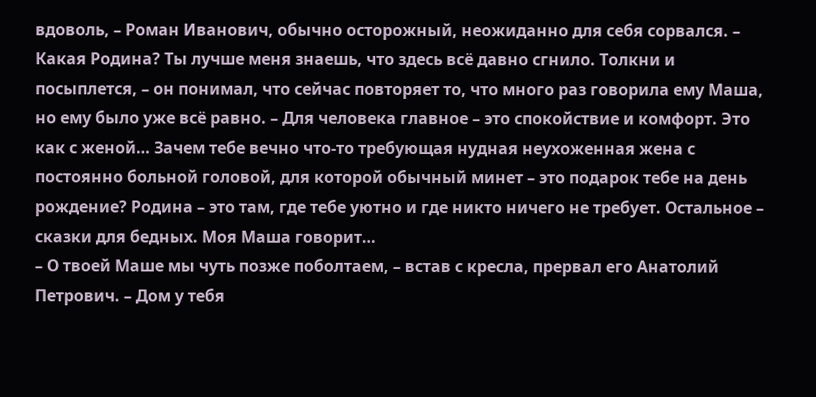вдоволь, – Роман Иванович, обычно осторожный, неожиданно для себя сорвался. – Какая Родина? Ты лучше меня знаешь, что здесь всё давно сгнило. Толкни и посыплется, – он понимал, что сейчас повторяет то, что много раз говорила ему Маша, но ему было уже всё равно. – Для человека главное – это спокойствие и комфорт. Это как с женой… Зачем тебе вечно что-то требующая нудная неухоженная жена с постоянно больной головой, для которой обычный минет – это подарок тебе на день рождение? Родина – это там, где тебе уютно и где никто ничего не требует. Остальное – сказки для бедных. Моя Маша говорит…
– О твоей Маше мы чуть позже поболтаем, – встав с кресла, прервал его Анатолий Петрович. – Дом у тебя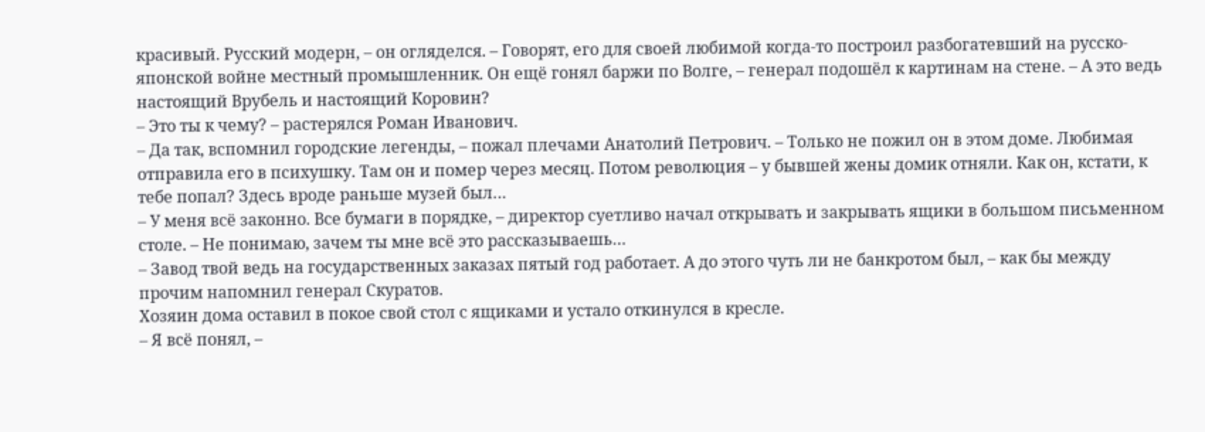красивый. Русский модерн, – он огляделся. – Говорят, его для своей любимой когда-то построил разбогатевший на русско-японской войне местный промышленник. Он ещё гонял баржи по Волге, – генерал подошёл к картинам на стене. – А это ведь настоящий Врубель и настоящий Коровин?
– Это ты к чему? – растерялся Роман Иванович.
– Да так, вспомнил городские легенды, – пожал плечами Анатолий Петрович. – Только не пожил он в этом доме. Любимая отправила его в психушку. Там он и помер через месяц. Потом революция – у бывшей жены домик отняли. Как он, кстати, к тебе попал? Здесь вроде раньше музей был…
– У меня всё законно. Все бумаги в порядке, – директор суетливо начал открывать и закрывать ящики в большом письменном столе. – Не понимаю, зачем ты мне всё это рассказываешь…
– Завод твой ведь на государственных заказах пятый год работает. А до этого чуть ли не банкротом был, – как бы между прочим напомнил генерал Скуратов.
Хозяин дома оставил в покое свой стол с ящиками и устало откинулся в кресле.
– Я всё понял, –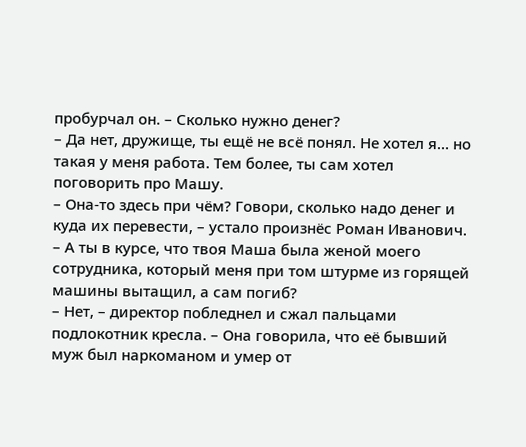пробурчал он. – Сколько нужно денег?
– Да нет, дружище, ты ещё не всё понял. Не хотел я… но такая у меня работа. Тем более, ты сам хотел поговорить про Машу.
– Она-то здесь при чём? Говори, сколько надо денег и куда их перевести, – устало произнёс Роман Иванович.
– А ты в курсе, что твоя Маша была женой моего сотрудника, который меня при том штурме из горящей машины вытащил, а сам погиб?
– Нет, – директор побледнел и сжал пальцами подлокотник кресла. – Она говорила, что её бывший муж был наркоманом и умер от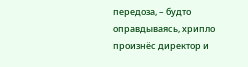передоза, – будто оправдываясь, хрипло произнёс директор и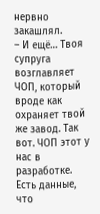нервно закашлял.
– И ещё… Твоя супруга возглавляет ЧОП, который вроде как охраняет твой же завод. Так вот. ЧОП этот у нас в разработке. Есть данные, что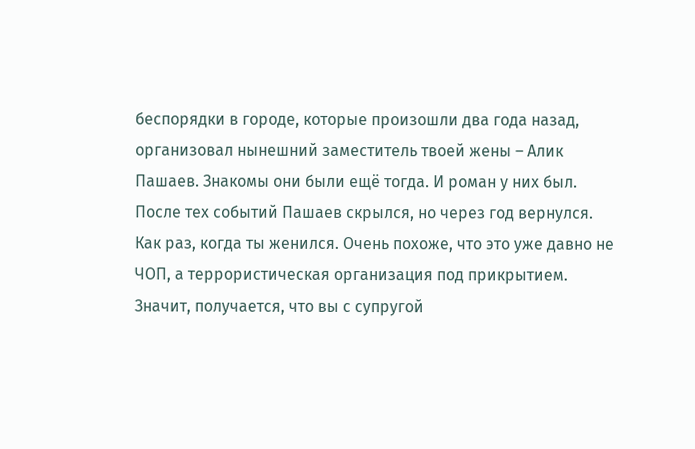беспорядки в городе, которые произошли два года назад, организовал нынешний заместитель твоей жены – Алик Пашаев. Знакомы они были ещё тогда. И роман у них был. После тех событий Пашаев скрылся, но через год вернулся. Как раз, когда ты женился. Очень похоже, что это уже давно не ЧОП, а террористическая организация под прикрытием. Значит, получается, что вы с супругой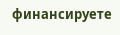финансируете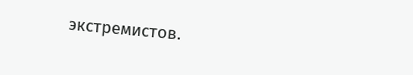экстремистов.